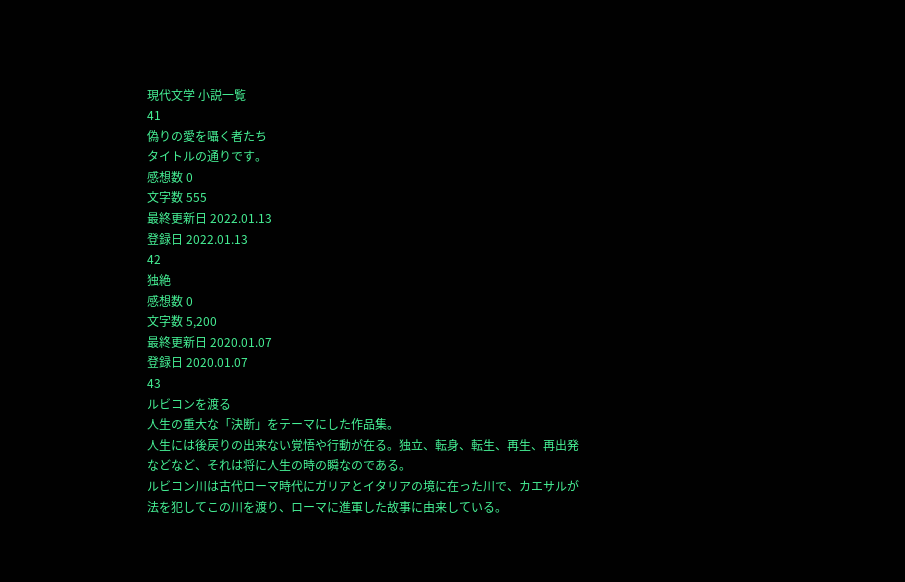現代文学 小説一覧
41
偽りの愛を囁く者たち
タイトルの通りです。
感想数 0
文字数 555
最終更新日 2022.01.13
登録日 2022.01.13
42
独絶
感想数 0
文字数 5,200
最終更新日 2020.01.07
登録日 2020.01.07
43
ルビコンを渡る
人生の重大な「決断」をテーマにした作品集。
人生には後戻りの出来ない覚悟や行動が在る。独立、転身、転生、再生、再出発などなど、それは将に人生の時の瞬なのである。
ルビコン川は古代ローマ時代にガリアとイタリアの境に在った川で、カエサルが法を犯してこの川を渡り、ローマに進軍した故事に由来している。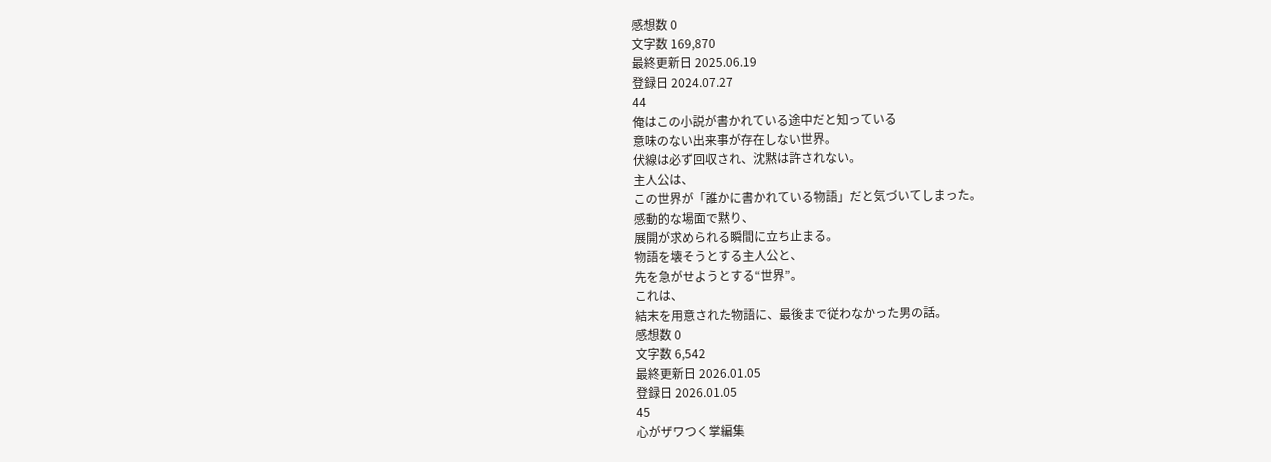感想数 0
文字数 169,870
最終更新日 2025.06.19
登録日 2024.07.27
44
俺はこの小説が書かれている途中だと知っている
意味のない出来事が存在しない世界。
伏線は必ず回収され、沈黙は許されない。
主人公は、
この世界が「誰かに書かれている物語」だと気づいてしまった。
感動的な場面で黙り、
展開が求められる瞬間に立ち止まる。
物語を壊そうとする主人公と、
先を急がせようとする“世界”。
これは、
結末を用意された物語に、最後まで従わなかった男の話。
感想数 0
文字数 6,542
最終更新日 2026.01.05
登録日 2026.01.05
45
心がザワつく掌編集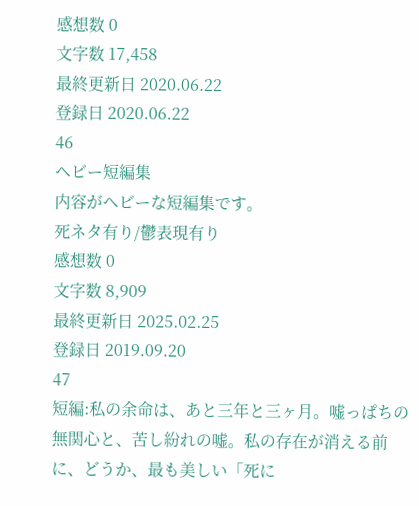感想数 0
文字数 17,458
最終更新日 2020.06.22
登録日 2020.06.22
46
ヘビー短編集
内容がヘビーな短編集です。
死ネタ有り/鬱表現有り
感想数 0
文字数 8,909
最終更新日 2025.02.25
登録日 2019.09.20
47
短編:私の余命は、あと三年と三ヶ月。嘘っぱちの無関心と、苦し紛れの嘘。私の存在が消える前に、どうか、最も美しい「死に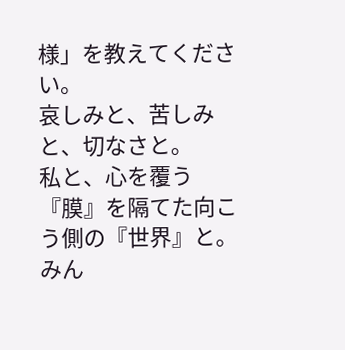様」を教えてください。
哀しみと、苦しみと、切なさと。
私と、心を覆う『膜』を隔てた向こう側の『世界』と。
みん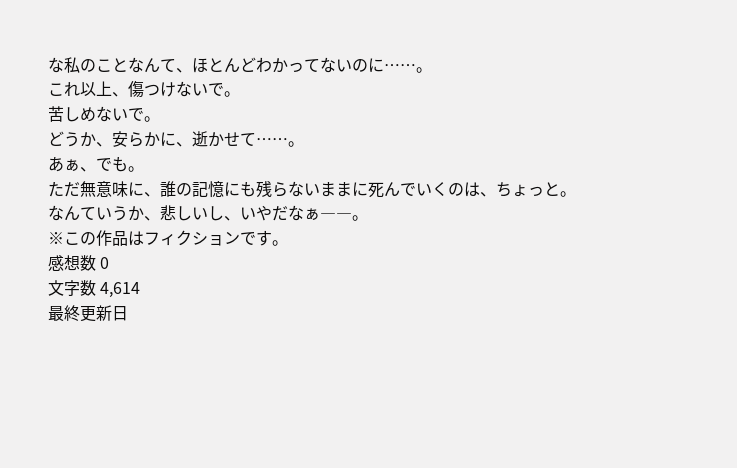な私のことなんて、ほとんどわかってないのに……。
これ以上、傷つけないで。
苦しめないで。
どうか、安らかに、逝かせて……。
あぁ、でも。
ただ無意味に、誰の記憶にも残らないままに死んでいくのは、ちょっと。
なんていうか、悲しいし、いやだなぁ――。
※この作品はフィクションです。
感想数 0
文字数 4,614
最終更新日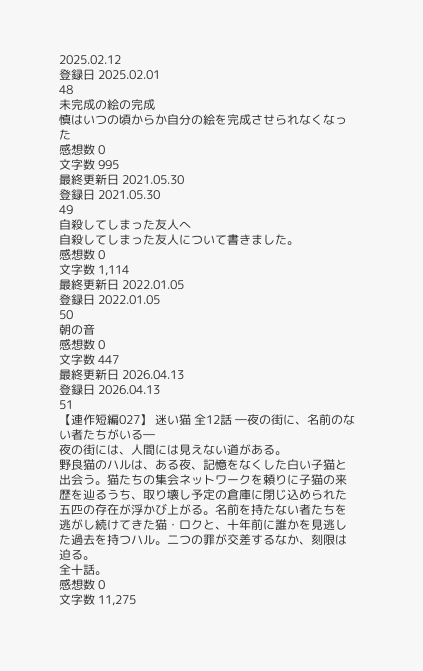2025.02.12
登録日 2025.02.01
48
未完成の絵の完成
慎はいつの頃からか自分の絵を完成させられなくなった
感想数 0
文字数 995
最終更新日 2021.05.30
登録日 2021.05.30
49
自殺してしまった友人へ
自殺してしまった友人について書きました。
感想数 0
文字数 1,114
最終更新日 2022.01.05
登録日 2022.01.05
50
朝の音
感想数 0
文字数 447
最終更新日 2026.04.13
登録日 2026.04.13
51
【連作短編027】 迷い猫 全12話 ―夜の街に、名前のない者たちがいる―
夜の街には、人間には見えない道がある。
野良猫のハルは、ある夜、記憶をなくした白い子猫と出会う。猫たちの集会ネットワークを頼りに子猫の来歴を辿るうち、取り壊し予定の倉庫に閉じ込められた五匹の存在が浮かび上がる。名前を持たない者たちを逃がし続けてきた猫・ロクと、十年前に誰かを見逃した過去を持つハル。二つの罪が交差するなか、刻限は迫る。
全十話。
感想数 0
文字数 11,275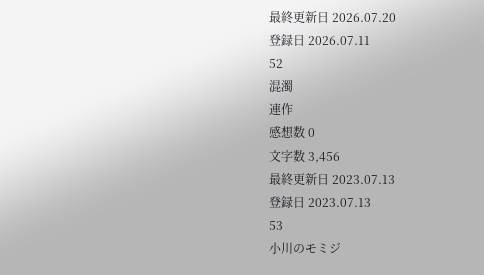最終更新日 2026.07.20
登録日 2026.07.11
52
混濁
連作
感想数 0
文字数 3,456
最終更新日 2023.07.13
登録日 2023.07.13
53
小川のモミジ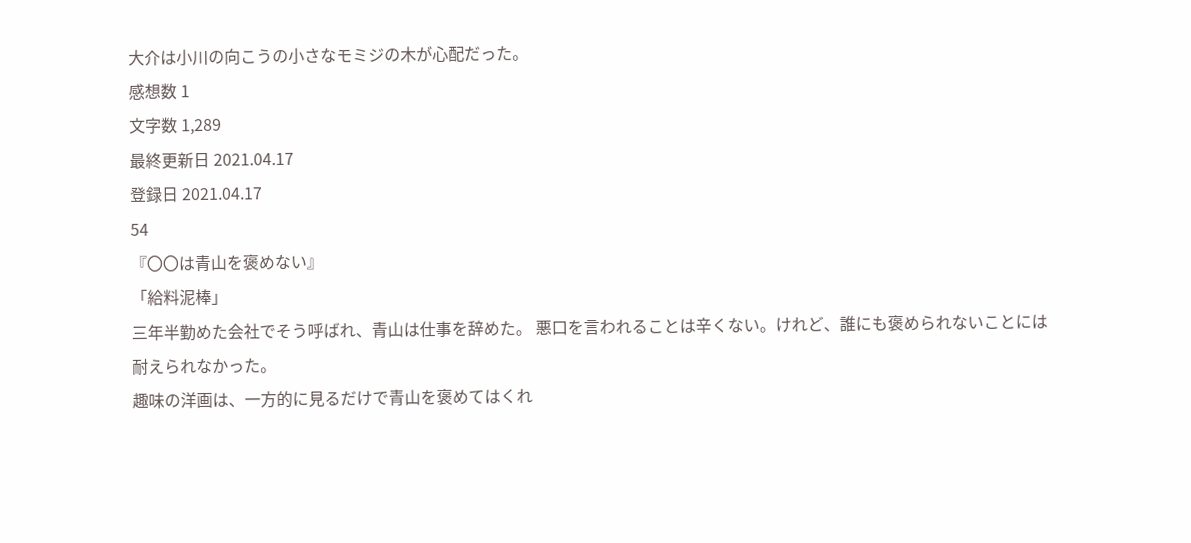大介は小川の向こうの小さなモミジの木が心配だった。
感想数 1
文字数 1,289
最終更新日 2021.04.17
登録日 2021.04.17
54
『〇〇は青山を褒めない』
「給料泥棒」
三年半勤めた会社でそう呼ばれ、青山は仕事を辞めた。 悪口を言われることは辛くない。けれど、誰にも褒められないことには耐えられなかった。
趣味の洋画は、一方的に見るだけで青山を褒めてはくれ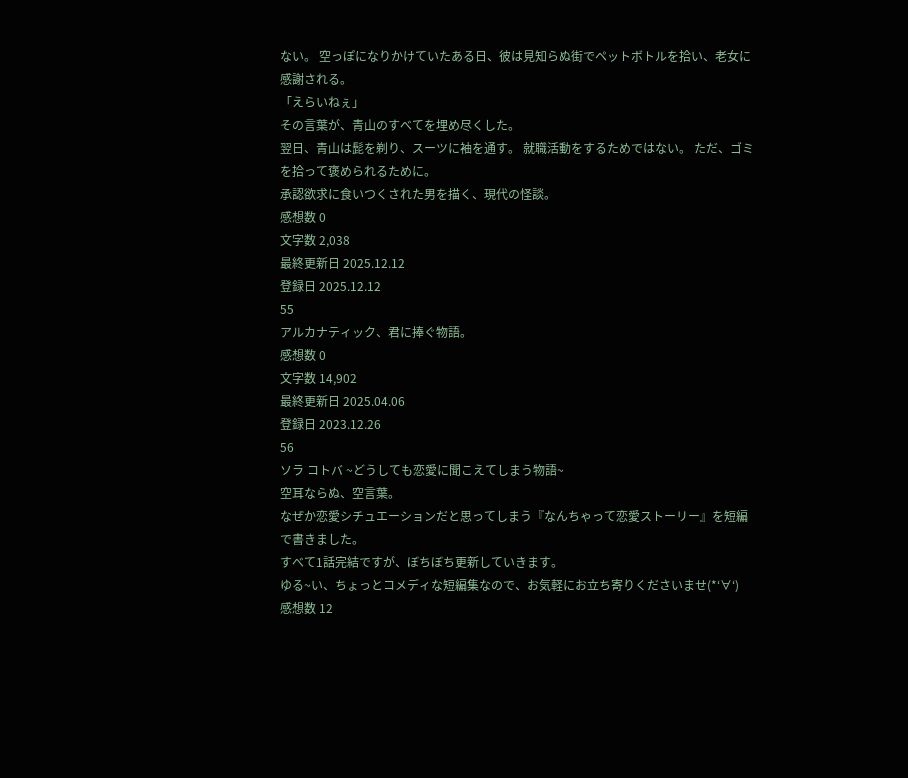ない。 空っぽになりかけていたある日、彼は見知らぬ街でペットボトルを拾い、老女に感謝される。
「えらいねぇ」
その言葉が、青山のすべてを埋め尽くした。
翌日、青山は髭を剃り、スーツに袖を通す。 就職活動をするためではない。 ただ、ゴミを拾って褒められるために。
承認欲求に食いつくされた男を描く、現代の怪談。
感想数 0
文字数 2,038
最終更新日 2025.12.12
登録日 2025.12.12
55
アルカナティック、君に捧ぐ物語。
感想数 0
文字数 14,902
最終更新日 2025.04.06
登録日 2023.12.26
56
ソラ コトバ ~どうしても恋愛に聞こえてしまう物語~
空耳ならぬ、空言葉。
なぜか恋愛シチュエーションだと思ってしまう『なんちゃって恋愛ストーリー』を短編で書きました。
すべて1話完結ですが、ぼちぼち更新していきます。
ゆる~い、ちょっとコメディな短編集なので、お気軽にお立ち寄りくださいませ(*‘∀‘)
感想数 12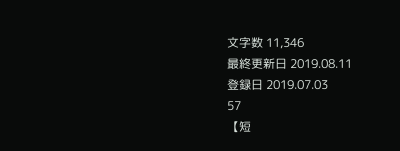文字数 11,346
最終更新日 2019.08.11
登録日 2019.07.03
57
【短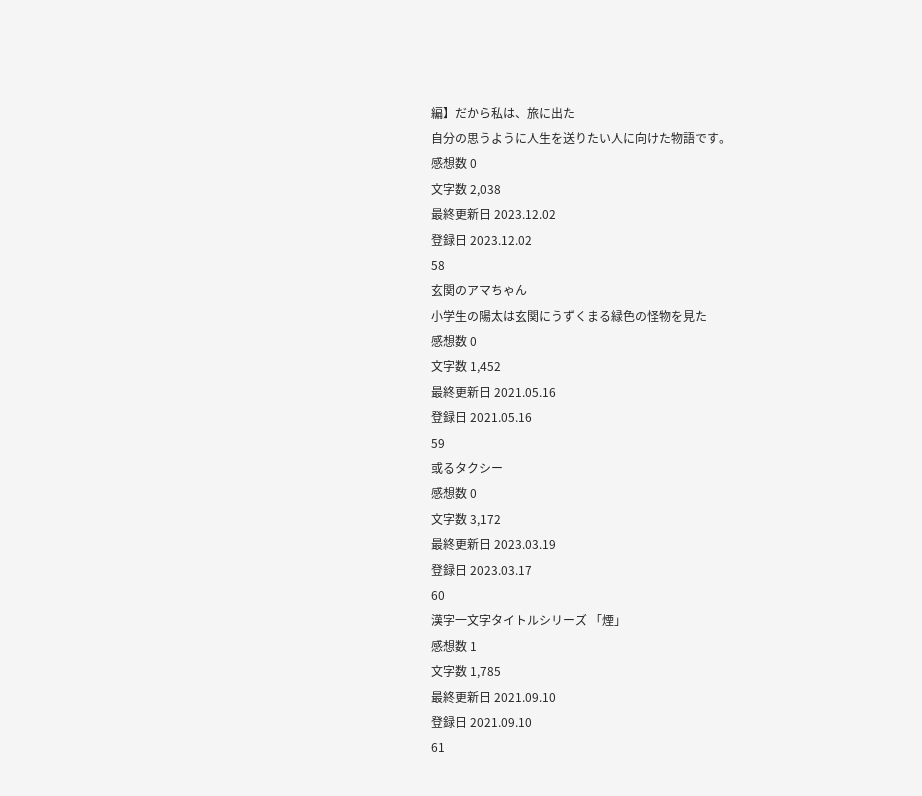編】だから私は、旅に出た
自分の思うように人生を送りたい人に向けた物語です。
感想数 0
文字数 2,038
最終更新日 2023.12.02
登録日 2023.12.02
58
玄関のアマちゃん
小学生の陽太は玄関にうずくまる緑色の怪物を見た
感想数 0
文字数 1,452
最終更新日 2021.05.16
登録日 2021.05.16
59
或るタクシー
感想数 0
文字数 3,172
最終更新日 2023.03.19
登録日 2023.03.17
60
漢字一文字タイトルシリーズ 「煙」
感想数 1
文字数 1,785
最終更新日 2021.09.10
登録日 2021.09.10
61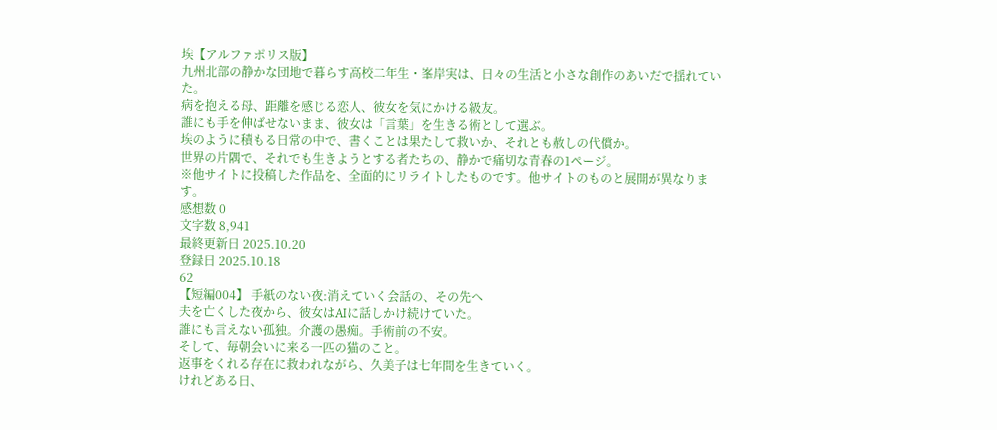埃【アルファポリス版】
九州北部の静かな団地で暮らす高校二年生・峯岸実は、日々の生活と小さな創作のあいだで揺れていた。
病を抱える母、距離を感じる恋人、彼女を気にかける級友。
誰にも手を伸ばせないまま、彼女は「言葉」を生きる術として選ぶ。
埃のように積もる日常の中で、書くことは果たして救いか、それとも赦しの代償か。
世界の片隅で、それでも生きようとする者たちの、静かで痛切な青春の1ページ。
※他サイトに投稿した作品を、全面的にリライトしたものです。他サイトのものと展開が異なります。
感想数 0
文字数 8,941
最終更新日 2025.10.20
登録日 2025.10.18
62
【短編004】 手紙のない夜:消えていく会話の、その先へ
夫を亡くした夜から、彼女はAIに話しかけ続けていた。
誰にも言えない孤独。介護の愚痴。手術前の不安。
そして、毎朝会いに来る一匹の猫のこと。
返事をくれる存在に救われながら、久美子は七年間を生きていく。
けれどある日、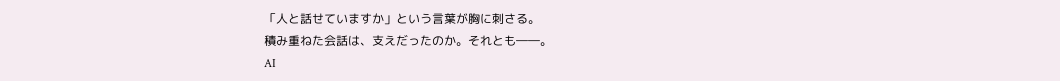「人と話せていますか」という言葉が胸に刺さる。
積み重ねた会話は、支えだったのか。それとも――。
AI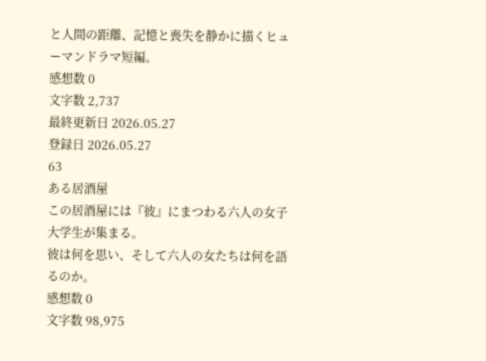と人間の距離、記憶と喪失を静かに描くヒューマンドラマ短編。
感想数 0
文字数 2,737
最終更新日 2026.05.27
登録日 2026.05.27
63
ある居酒屋
この居酒屋には『彼』にまつわる六人の女子大学生が集まる。
彼は何を思い、そして六人の女たちは何を語るのか。
感想数 0
文字数 98,975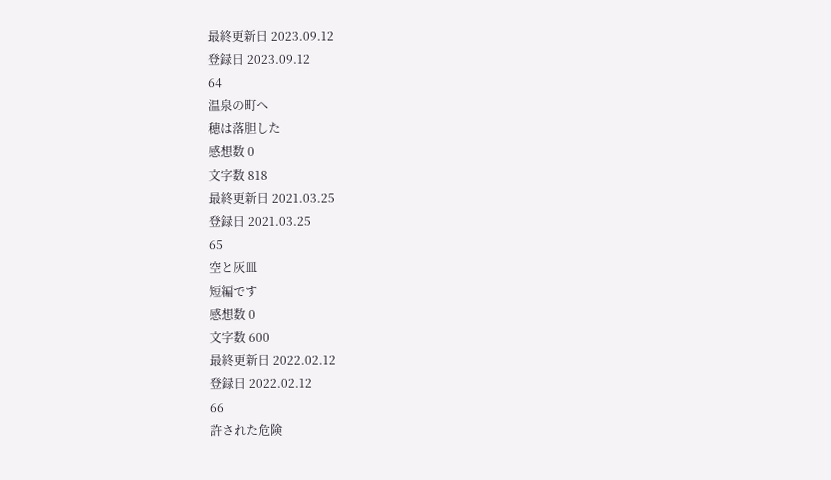最終更新日 2023.09.12
登録日 2023.09.12
64
温泉の町へ
穂は落胆した
感想数 0
文字数 818
最終更新日 2021.03.25
登録日 2021.03.25
65
空と灰皿
短編です
感想数 0
文字数 600
最終更新日 2022.02.12
登録日 2022.02.12
66
許された危険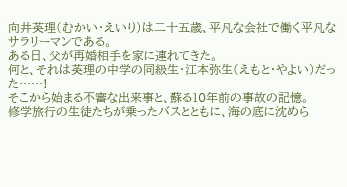向井英理(むかい・えいり)は二十五歳、平凡な会社で働く平凡なサラリーマンである。
ある日、父が再婚相手を家に連れてきた。
何と、それは英理の中学の同級生・江本弥生(えもと・やよい)だった……!
そこから始まる不審な出来事と、蘇る10年前の事故の記憶。
修学旅行の生徒たちが乗ったバスとともに、海の底に沈めら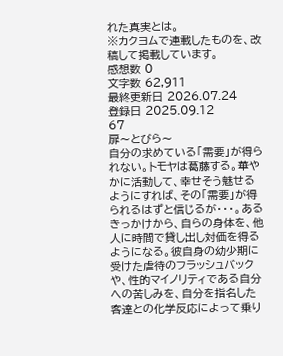れた真実とは。
※カクヨムで連載したものを、改稿して掲載しています。
感想数 0
文字数 62,911
最終更新日 2026.07.24
登録日 2025.09.12
67
扉〜とびら〜
自分の求めている「需要」が得られない。トモヤは葛藤する。華やかに活動して、幸せそう魅せるようにすれば、その「需要」が得られるはずと信じるが・・・。あるきっかけから、自らの身体を、他人に時間で貸し出し対価を得るようになる。彼自身の幼少期に受けた虐待のフラッシュバックや、性的マイノリティである自分への苦しみを、自分を指名した客達との化学反応によって乗り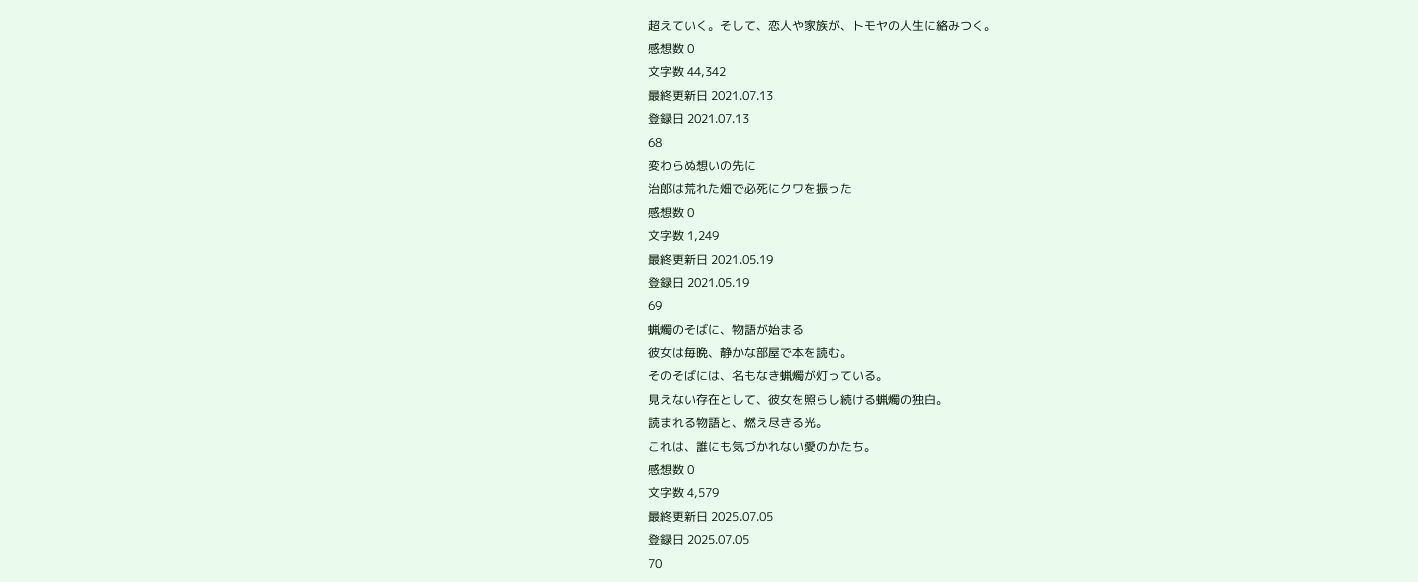超えていく。そして、恋人や家族が、トモヤの人生に絡みつく。
感想数 0
文字数 44,342
最終更新日 2021.07.13
登録日 2021.07.13
68
変わらぬ想いの先に
治郎は荒れた畑で必死にクワを振った
感想数 0
文字数 1,249
最終更新日 2021.05.19
登録日 2021.05.19
69
蝋燭のそばに、物語が始まる
彼女は毎晩、静かな部屋で本を読む。
そのそばには、名もなき蝋燭が灯っている。
見えない存在として、彼女を照らし続ける蝋燭の独白。
読まれる物語と、燃え尽きる光。
これは、誰にも気づかれない愛のかたち。
感想数 0
文字数 4,579
最終更新日 2025.07.05
登録日 2025.07.05
70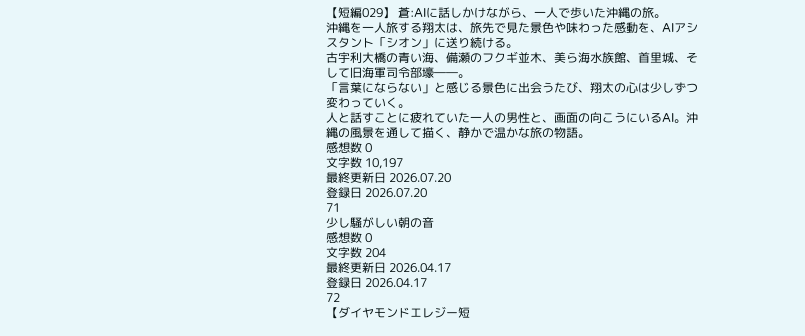【短編029】 蒼:AIに話しかけながら、一人で歩いた沖縄の旅。
沖縄を一人旅する翔太は、旅先で見た景色や味わった感動を、AIアシスタント「シオン」に送り続ける。
古宇利大橋の青い海、備瀬のフクギ並木、美ら海水族館、首里城、そして旧海軍司令部壕――。
「言葉にならない」と感じる景色に出会うたび、翔太の心は少しずつ変わっていく。
人と話すことに疲れていた一人の男性と、画面の向こうにいるAI。沖縄の風景を通して描く、静かで温かな旅の物語。
感想数 0
文字数 10,197
最終更新日 2026.07.20
登録日 2026.07.20
71
少し騒がしい朝の音
感想数 0
文字数 204
最終更新日 2026.04.17
登録日 2026.04.17
72
【ダイヤモンドエレジー短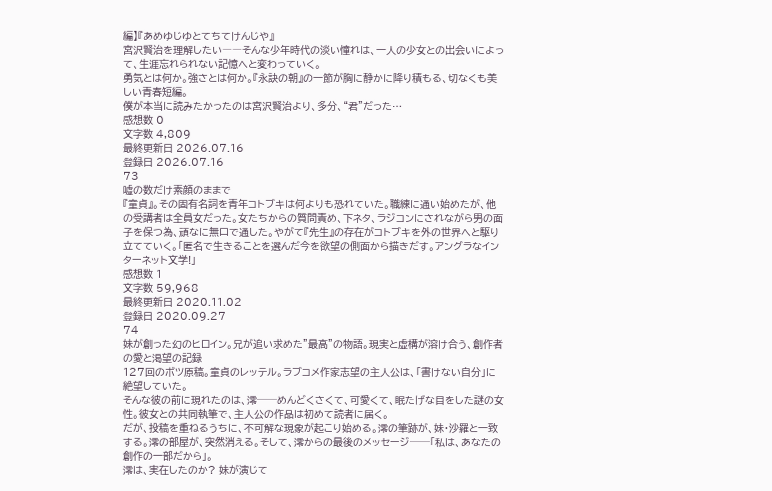編】『あめゆじゆとてちてけんじや』
宮沢賢治を理解したい――そんな少年時代の淡い憧れは、一人の少女との出会いによって、生涯忘れられない記憶へと変わっていく。
勇気とは何か。強さとは何か。『永訣の朝』の一節が胸に静かに降り積もる、切なくも美しい青春短編。
僕が本当に読みたかったのは宮沢賢治より、多分、“君”だった…
感想数 0
文字数 4,809
最終更新日 2026.07.16
登録日 2026.07.16
73
嘘の数だけ素顔のままで
『童貞』。その固有名詞を青年コトブキは何よりも恐れていた。職練に通い始めたが、他の受講者は全員女だった。女たちからの質問責め、下ネタ、ラジコンにされながら男の面子を保つ為、頑なに無口で通した。やがて『先生』の存在がコトブキを外の世界へと駆り立てていく。「匿名で生きることを選んだ今を欲望の側面から描きだす。アングラなインターネット文学!」
感想数 1
文字数 59,968
最終更新日 2020.11.02
登録日 2020.09.27
74
妹が創った幻のヒロイン。兄が追い求めた"最高"の物語。現実と虚構が溶け合う、創作者の愛と渇望の記録
127回のボツ原稿。童貞のレッテル。ラブコメ作家志望の主人公は、「書けない自分」に絶望していた。
そんな彼の前に現れたのは、澪──めんどくさくて、可愛くて、眠たげな目をした謎の女性。彼女との共同執筆で、主人公の作品は初めて読者に届く。
だが、投稿を重ねるうちに、不可解な現象が起こり始める。澪の筆跡が、妹・沙羅と一致する。澪の部屋が、突然消える。そして、澪からの最後のメッセージ──「私は、あなたの創作の一部だから」。
澪は、実在したのか? 妹が演じて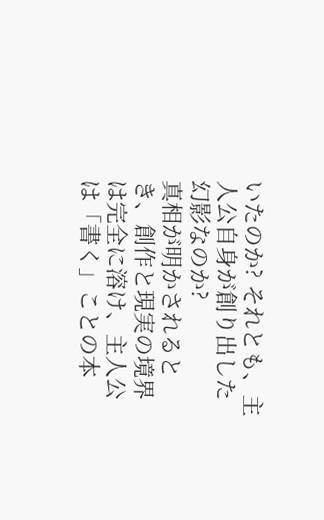いたのか? それとも、主人公自身が創り出した幻影なのか?
真相が明かされるとき、創作と現実の境界は完全に溶け、主人公は「書く」ことの本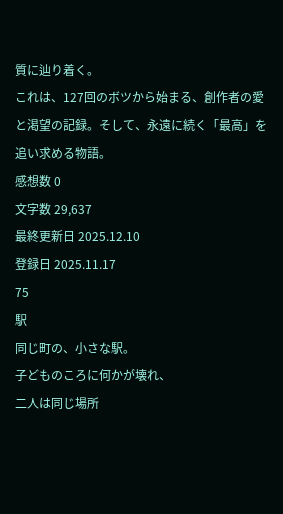質に辿り着く。
これは、127回のボツから始まる、創作者の愛と渇望の記録。そして、永遠に続く「最高」を追い求める物語。
感想数 0
文字数 29,637
最終更新日 2025.12.10
登録日 2025.11.17
75
駅
同じ町の、小さな駅。
子どものころに何かが壊れ、
二人は同じ場所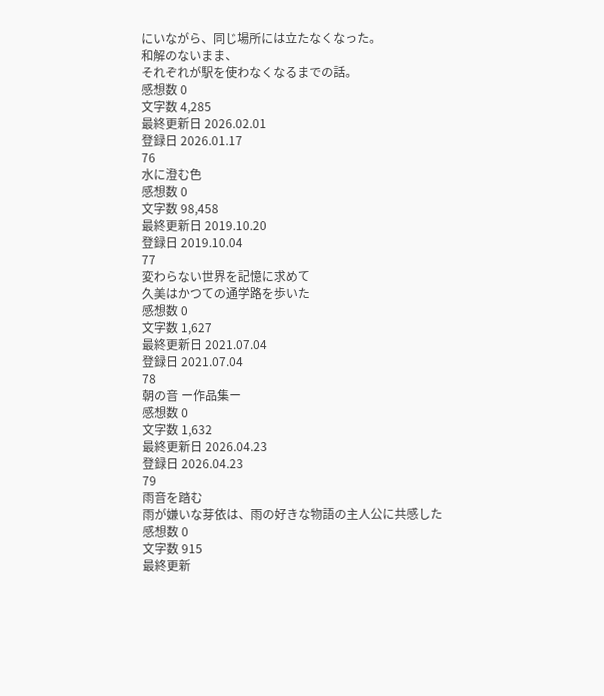にいながら、同じ場所には立たなくなった。
和解のないまま、
それぞれが駅を使わなくなるまでの話。
感想数 0
文字数 4,285
最終更新日 2026.02.01
登録日 2026.01.17
76
水に澄む色
感想数 0
文字数 98,458
最終更新日 2019.10.20
登録日 2019.10.04
77
変わらない世界を記憶に求めて
久美はかつての通学路を歩いた
感想数 0
文字数 1,627
最終更新日 2021.07.04
登録日 2021.07.04
78
朝の音 ー作品集ー
感想数 0
文字数 1,632
最終更新日 2026.04.23
登録日 2026.04.23
79
雨音を踏む
雨が嫌いな芽依は、雨の好きな物語の主人公に共感した
感想数 0
文字数 915
最終更新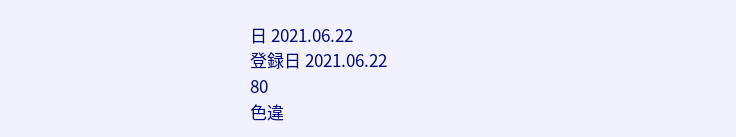日 2021.06.22
登録日 2021.06.22
80
色違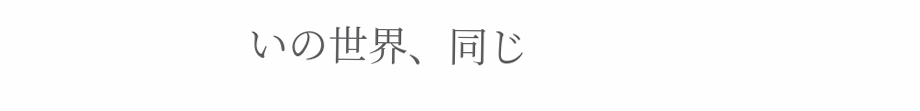いの世界、同じ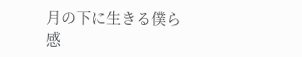月の下に生きる僕ら
感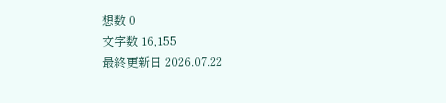想数 0
文字数 16,155
最終更新日 2026.07.22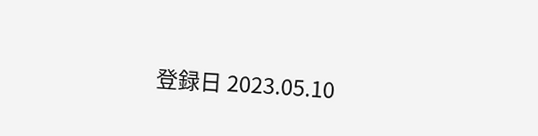登録日 2023.05.10